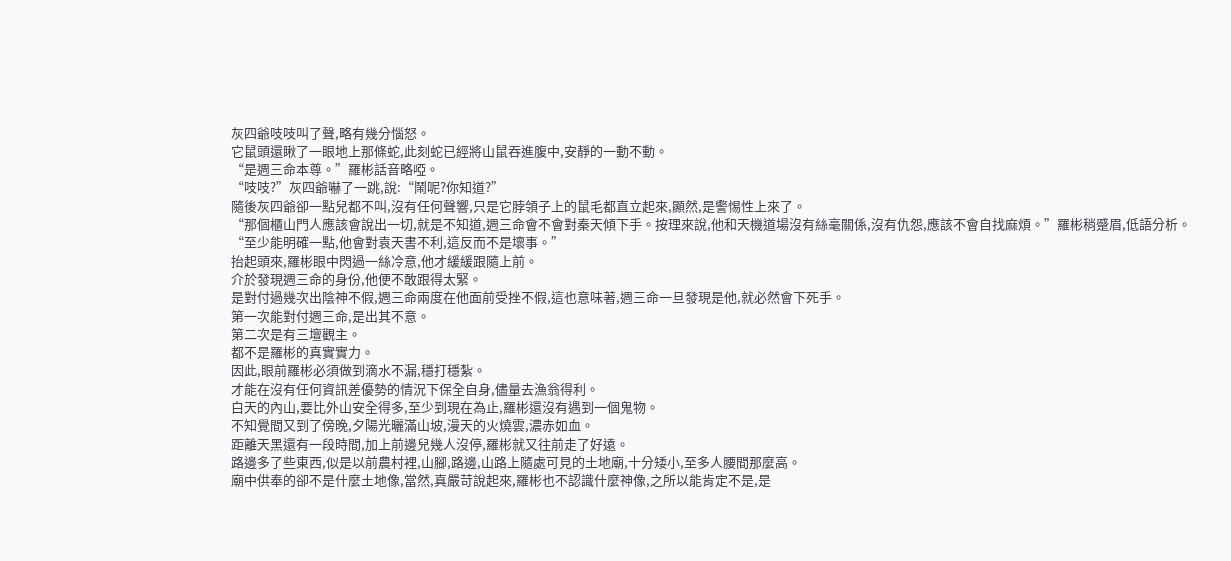灰四爺吱吱叫了聲,略有幾分惱怒。
它鼠頭還瞅了一眼地上那條蛇,此刻蛇已經將山鼠吞進腹中,安靜的一動不動。
“是週三命本尊。”羅彬話音略啞。
“吱吱?”灰四爺嚇了一跳,說:“鬧呢?你知道?”
隨後灰四爺卻一點兒都不叫,沒有任何聲響,只是它脖領子上的鼠毛都直立起來,顯然,是警惕性上來了。
“那個櫃山門人應該會說出一切,就是不知道,週三命會不會對秦天傾下手。按理來說,他和天機道場沒有絲毫關係,沒有仇怨,應該不會自找麻煩。”羅彬稍蹙眉,低語分析。
“至少能明確一點,他會對袁天書不利,這反而不是壞事。”
抬起頭來,羅彬眼中閃過一絲冷意,他才緩緩跟隨上前。
介於發現週三命的身份,他便不敢跟得太緊。
是對付過幾次出陰神不假,週三命兩度在他面前受挫不假,這也意味著,週三命一旦發現是他,就必然會下死手。
第一次能對付週三命,是出其不意。
第二次是有三壇觀主。
都不是羅彬的真實實力。
因此,眼前羅彬必須做到滴水不漏,穩打穩紮。
才能在沒有任何資訊差優勢的情況下保全自身,儘量去漁翁得利。
白天的內山,要比外山安全得多,至少到現在為止,羅彬還沒有遇到一個鬼物。
不知覺間又到了傍晚,夕陽光曬滿山坡,漫天的火燒雲,濃赤如血。
距離天黑還有一段時間,加上前邊兒幾人沒停,羅彬就又往前走了好遠。
路邊多了些東西,似是以前農村裡,山腳,路邊,山路上隨處可見的土地廟,十分矮小,至多人腰間那麼高。
廟中供奉的卻不是什麼土地像,當然,真嚴苛說起來,羅彬也不認識什麼神像,之所以能肯定不是,是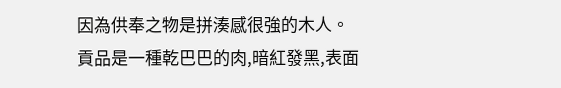因為供奉之物是拼湊感很強的木人。
貢品是一種乾巴巴的肉,暗紅發黑,表面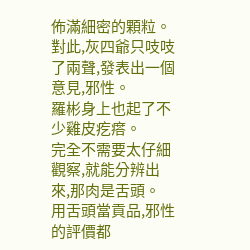佈滿細密的顆粒。
對此,灰四爺只吱吱了兩聲,發表出一個意見,邪性。
羅彬身上也起了不少雞皮疙瘩。
完全不需要太仔細觀察,就能分辨出來,那肉是舌頭。
用舌頭當貢品,邪性的評價都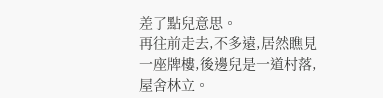差了點兒意思。
再往前走去,不多遠,居然瞧見一座牌樓,後邊兒是一道村落,屋舍林立。